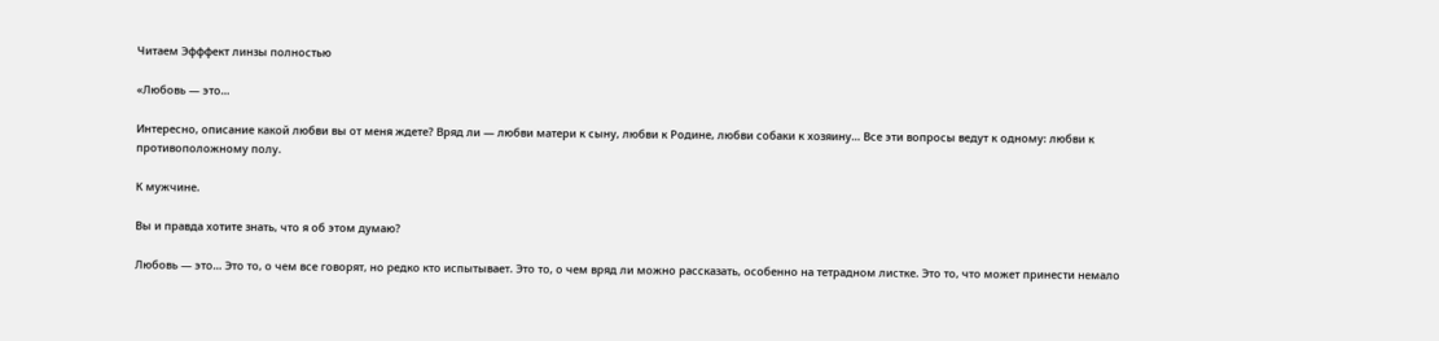Читаем Эфффект линзы полностью

«Любовь — это…

Интересно, описание какой любви вы от меня ждете? Вряд ли — любви матери к сыну, любви к Родине, любви собаки к хозяину… Все эти вопросы ведут к одному: любви к противоположному полу.

К мужчине.

Вы и правда хотите знать, что я об этом думаю?

Любовь — это… Это то, о чем все говорят, но редко кто испытывает. Это то, о чем вряд ли можно рассказать, особенно на тетрадном листке. Это то, что может принести немало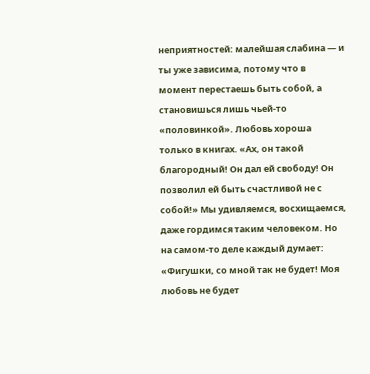неприятностей: малейшая слабина — и ты уже зависима, потому что в момент перестаешь быть собой, а становишься лишь чьей-то «половинкой». Любовь хороша только в книгах. «Ах, он такой благородный! Он дал ей свободу! Он позволил ей быть счастливой не с собой!» Мы удивляемся, восхищаемся, даже гордимся таким человеком. Но на самом-то деле каждый думает: «Фигушки, со мной так не будет! Моя любовь не будет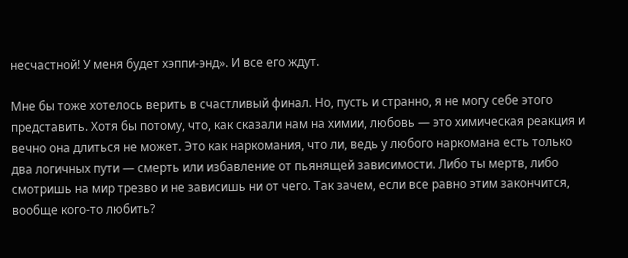несчастной! У меня будет хэппи-энд». И все его ждут.

Мне бы тоже хотелось верить в счастливый финал. Но, пусть и странно, я не могу себе этого представить. Хотя бы потому, что, как сказали нам на химии, любовь — это химическая реакция и вечно она длиться не может. Это как наркомания, что ли, ведь у любого наркомана есть только два логичных пути — смерть или избавление от пьянящей зависимости. Либо ты мертв, либо смотришь на мир трезво и не зависишь ни от чего. Так зачем, если все равно этим закончится, вообще кого-то любить?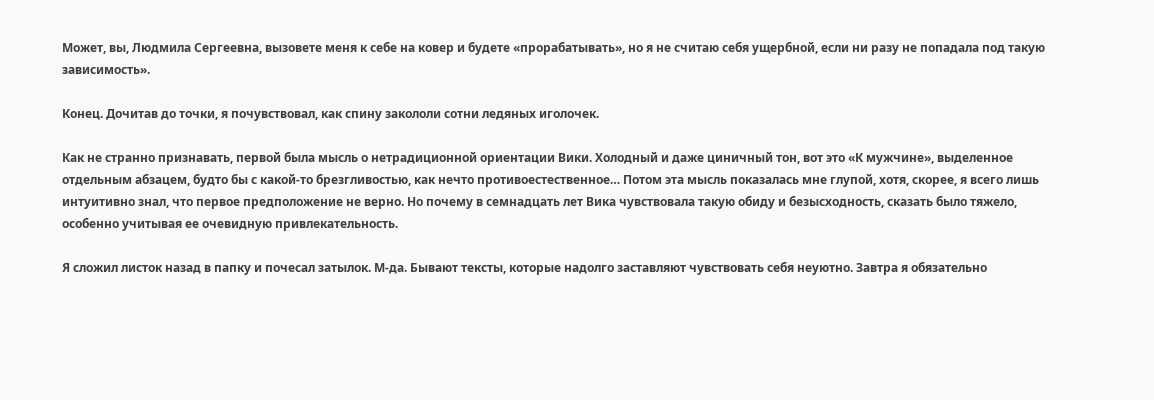Может, вы, Людмила Сергеевна, вызовете меня к себе на ковер и будете «прорабатывать», но я не считаю себя ущербной, если ни разу не попадала под такую зависимость».

Конец. Дочитав до точки, я почувствовал, как спину закололи сотни ледяных иголочек.

Как не странно признавать, первой была мысль о нетрадиционной ориентации Вики. Холодный и даже циничный тон, вот это «К мужчине», выделенное отдельным абзацем, будто бы с какой-то брезгливостью, как нечто противоестественное… Потом эта мысль показалась мне глупой, хотя, скорее, я всего лишь интуитивно знал, что первое предположение не верно. Но почему в семнадцать лет Вика чувствовала такую обиду и безысходность, сказать было тяжело, особенно учитывая ее очевидную привлекательность.

Я сложил листок назад в папку и почесал затылок. М-да. Бывают тексты, которые надолго заставляют чувствовать себя неуютно. Завтра я обязательно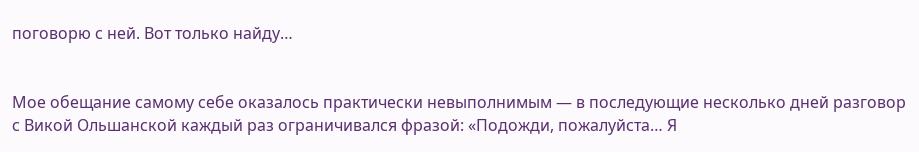поговорю с ней. Вот только найду…


Мое обещание самому себе оказалось практически невыполнимым — в последующие несколько дней разговор с Викой Ольшанской каждый раз ограничивался фразой: «Подожди, пожалуйста… Я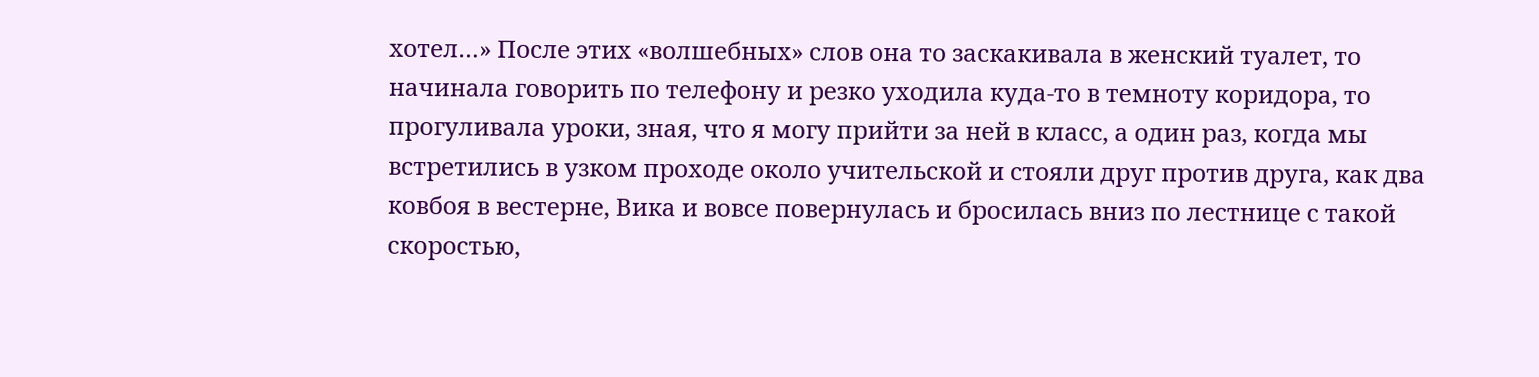хотел…» После этих «волшебных» слов она то заскакивала в женский туалет, то начинала говорить по телефону и резко уходила куда-то в темноту коридора, то прогуливала уроки, зная, что я могу прийти за ней в класс, а один раз, когда мы встретились в узком проходе около учительской и стояли друг против друга, как два ковбоя в вестерне, Вика и вовсе повернулась и бросилась вниз по лестнице с такой скоростью,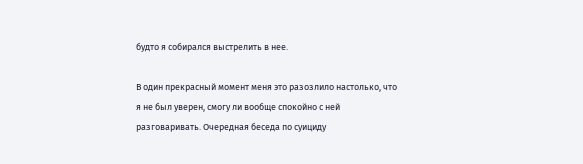будто я собирался выстрелить в нее.

В один прекрасный момент меня это разозлило настолько, что я не был уверен, смогу ли вообще спокойно с ней разговаривать. Очередная беседа по суициду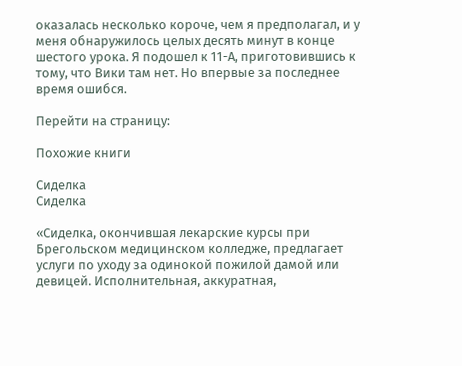оказалась несколько короче, чем я предполагал, и у меня обнаружилось целых десять минут в конце шестого урока. Я подошел к 11-А, приготовившись к тому, что Вики там нет. Но впервые за последнее время ошибся.

Перейти на страницу:

Похожие книги

Сиделка
Сиделка

«Сиделка, окончившая лекарские курсы при Брегольском медицинском колледже, предлагает услуги по уходу за одинокой пожилой дамой или девицей. Исполнительная, аккуратная,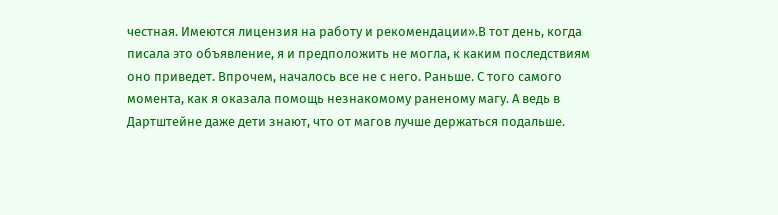честная. Имеются лицензия на работу и рекомендации».В тот день, когда писала это объявление, я и предположить не могла, к каким последствиям оно приведет. Впрочем, началось все не с него. Раньше. С того самого момента, как я оказала помощь незнакомому раненому магу. А ведь в Дартштейне даже дети знают, что от магов лучше держаться подальше.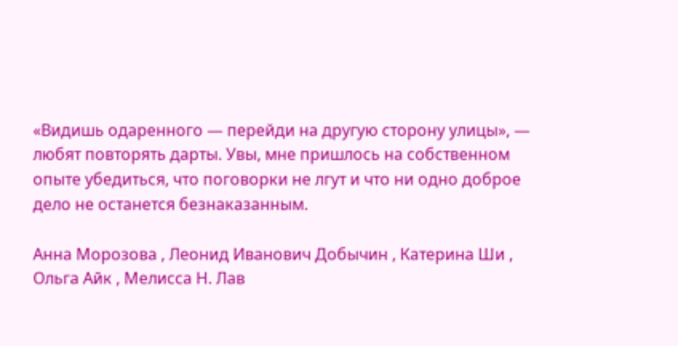«Видишь одаренного — перейди на другую сторону улицы», — любят повторять дарты. Увы, мне пришлось на собственном опыте убедиться, что поговорки не лгут и что ни одно доброе дело не останется безнаказанным.

Анна Морозова , Леонид Иванович Добычин , Катерина Ши , Ольга Айк , Мелисса Н. Лав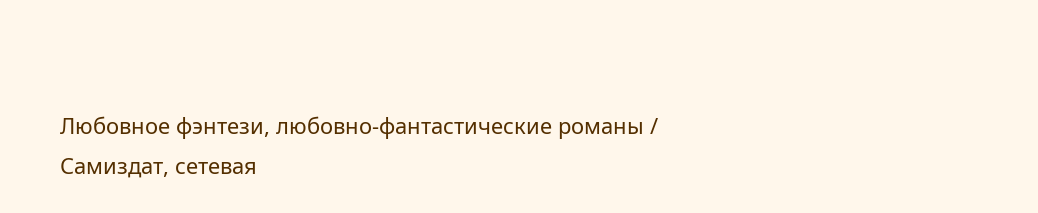Любовное фэнтези, любовно-фантастические романы / Самиздат, сетевая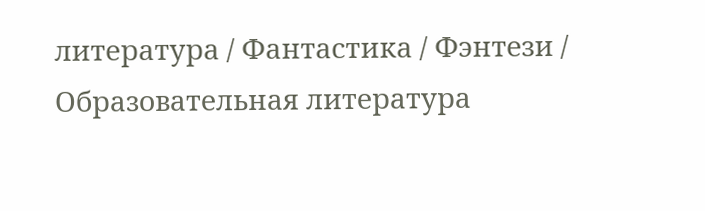литература / Фантастика / Фэнтези / Образовательная литература